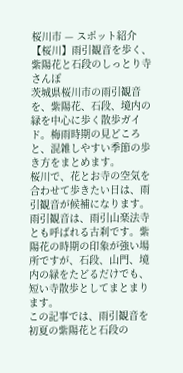桜川市 — スポット紹介
【桜川】雨引観音を歩く、紫陽花と石段のしっとり寺さんぽ
茨城県桜川市の雨引観音を、紫陽花、石段、境内の緑を中心に歩く散歩ガイド。梅雨時期の見どころと、混雑しやすい季節の歩き方をまとめます。
桜川で、花とお寺の空気を合わせて歩きたい日は、雨引観音が候補になります。
雨引観音は、雨引山楽法寺とも呼ばれる古刹です。紫陽花の時期の印象が強い場所ですが、石段、山門、境内の緑をたどるだけでも、短い寺散歩としてまとまります。
この記事では、雨引観音を初夏の紫陽花と石段の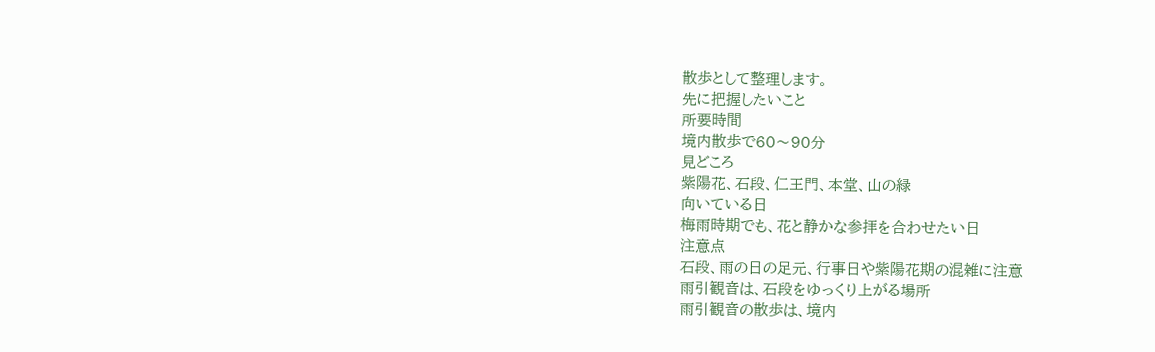散歩として整理します。
先に把握したいこと
所要時間
境内散歩で60〜90分
見どころ
紫陽花、石段、仁王門、本堂、山の緑
向いている日
梅雨時期でも、花と静かな参拝を合わせたい日
注意点
石段、雨の日の足元、行事日や紫陽花期の混雑に注意
雨引観音は、石段をゆっくり上がる場所
雨引観音の散歩は、境内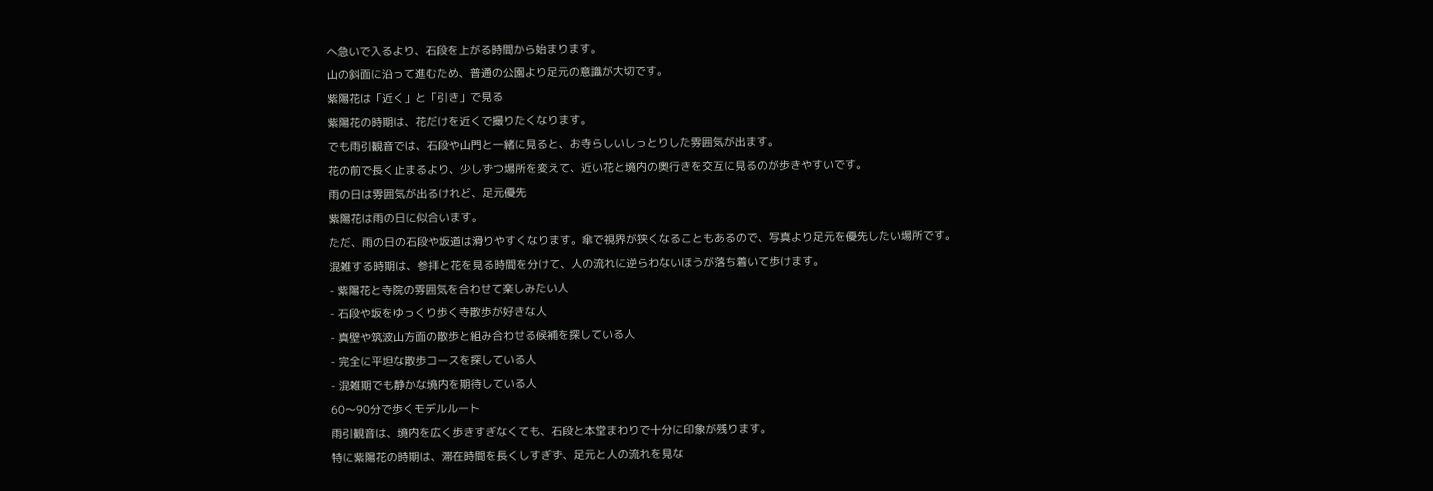へ急いで入るより、石段を上がる時間から始まります。
山の斜面に沿って進むため、普通の公園より足元の意識が大切です。
紫陽花は「近く」と「引き」で見る
紫陽花の時期は、花だけを近くで撮りたくなります。
でも雨引観音では、石段や山門と一緒に見ると、お寺らしいしっとりした雰囲気が出ます。
花の前で長く止まるより、少しずつ場所を変えて、近い花と境内の奥行きを交互に見るのが歩きやすいです。
雨の日は雰囲気が出るけれど、足元優先
紫陽花は雨の日に似合います。
ただ、雨の日の石段や坂道は滑りやすくなります。傘で視界が狭くなることもあるので、写真より足元を優先したい場所です。
混雑する時期は、参拝と花を見る時間を分けて、人の流れに逆らわないほうが落ち着いて歩けます。
- 紫陽花と寺院の雰囲気を合わせて楽しみたい人
- 石段や坂をゆっくり歩く寺散歩が好きな人
- 真壁や筑波山方面の散歩と組み合わせる候補を探している人
- 完全に平坦な散歩コースを探している人
- 混雑期でも静かな境内を期待している人
60〜90分で歩くモデルルート
雨引観音は、境内を広く歩きすぎなくても、石段と本堂まわりで十分に印象が残ります。
特に紫陽花の時期は、滞在時間を長くしすぎず、足元と人の流れを見な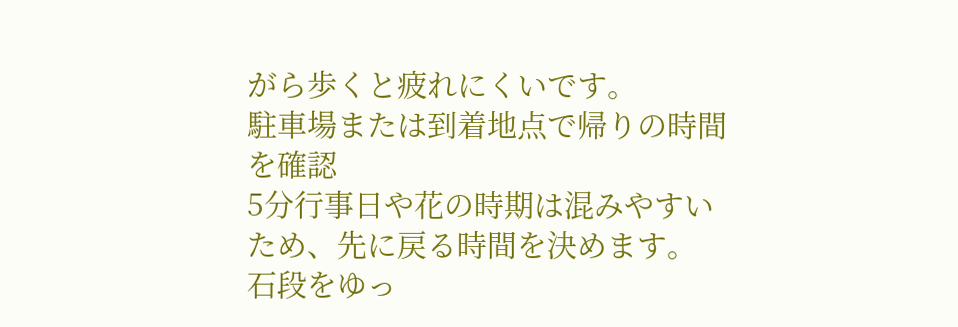がら歩くと疲れにくいです。
駐車場または到着地点で帰りの時間を確認
5分行事日や花の時期は混みやすいため、先に戻る時間を決めます。
石段をゆっ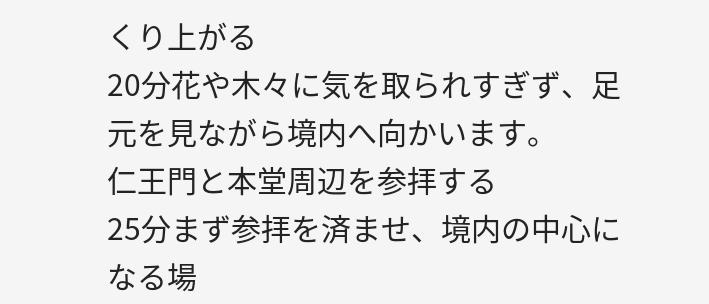くり上がる
20分花や木々に気を取られすぎず、足元を見ながら境内へ向かいます。
仁王門と本堂周辺を参拝する
25分まず参拝を済ませ、境内の中心になる場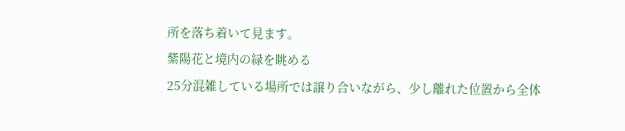所を落ち着いて見ます。
紫陽花と境内の緑を眺める
25分混雑している場所では譲り合いながら、少し離れた位置から全体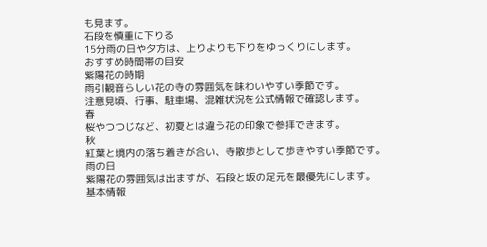も見ます。
石段を慎重に下りる
15分雨の日や夕方は、上りよりも下りをゆっくりにします。
おすすめ時間帯の目安
紫陽花の時期
雨引観音らしい花の寺の雰囲気を味わいやすい季節です。
注意見頃、行事、駐車場、混雑状況を公式情報で確認します。
春
桜やつつじなど、初夏とは違う花の印象で参拝できます。
秋
紅葉と境内の落ち着きが合い、寺散歩として歩きやすい季節です。
雨の日
紫陽花の雰囲気は出ますが、石段と坂の足元を最優先にします。
基本情報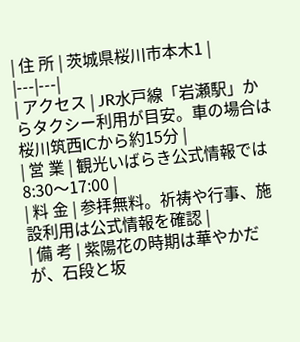| 住 所 | 茨城県桜川市本木1 |
|---|---|
| アクセス | JR水戸線「岩瀬駅」からタクシー利用が目安。車の場合は桜川筑西ICから約15分 |
| 営 業 | 観光いばらき公式情報では8:30〜17:00 |
| 料 金 | 参拝無料。祈祷や行事、施設利用は公式情報を確認 |
| 備 考 | 紫陽花の時期は華やかだが、石段と坂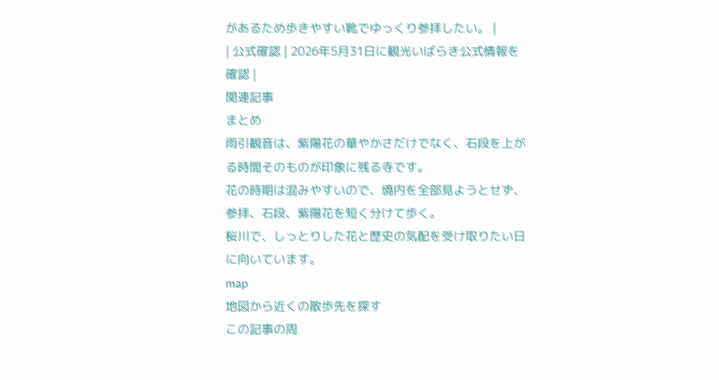があるため歩きやすい靴でゆっくり参拝したい。 |
| 公式確認 | 2026年5月31日に観光いばらき公式情報を確認 |
関連記事
まとめ
雨引観音は、紫陽花の華やかさだけでなく、石段を上がる時間そのものが印象に残る寺です。
花の時期は混みやすいので、境内を全部見ようとせず、参拝、石段、紫陽花を短く分けて歩く。
桜川で、しっとりした花と歴史の気配を受け取りたい日に向いています。
map
地図から近くの散歩先を探す
この記事の周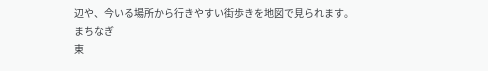辺や、今いる場所から行きやすい街歩きを地図で見られます。
まちなぎ
東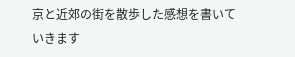京と近郊の街を散歩した感想を書いていきます